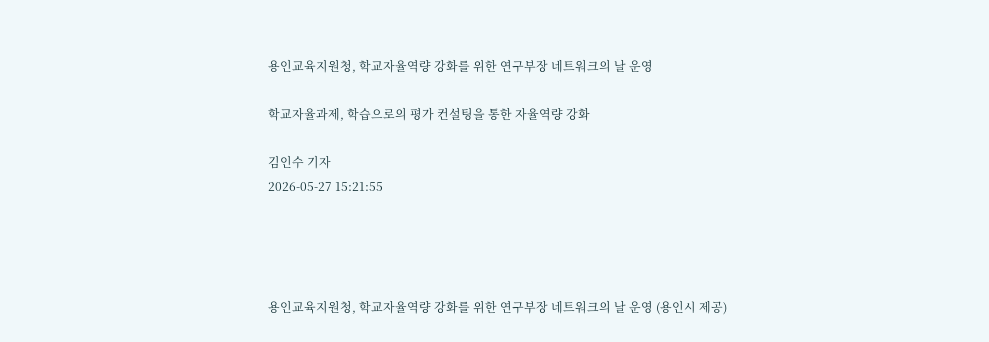용인교육지원청, 학교자율역량 강화를 위한 연구부장 네트워크의 날 운영

학교자율과제, 학습으로의 평가 컨설팅을 통한 자율역량 강화

김인수 기자
2026-05-27 15:21:55




용인교육지원청, 학교자율역량 강화를 위한 연구부장 네트워크의 날 운영 (용인시 제공)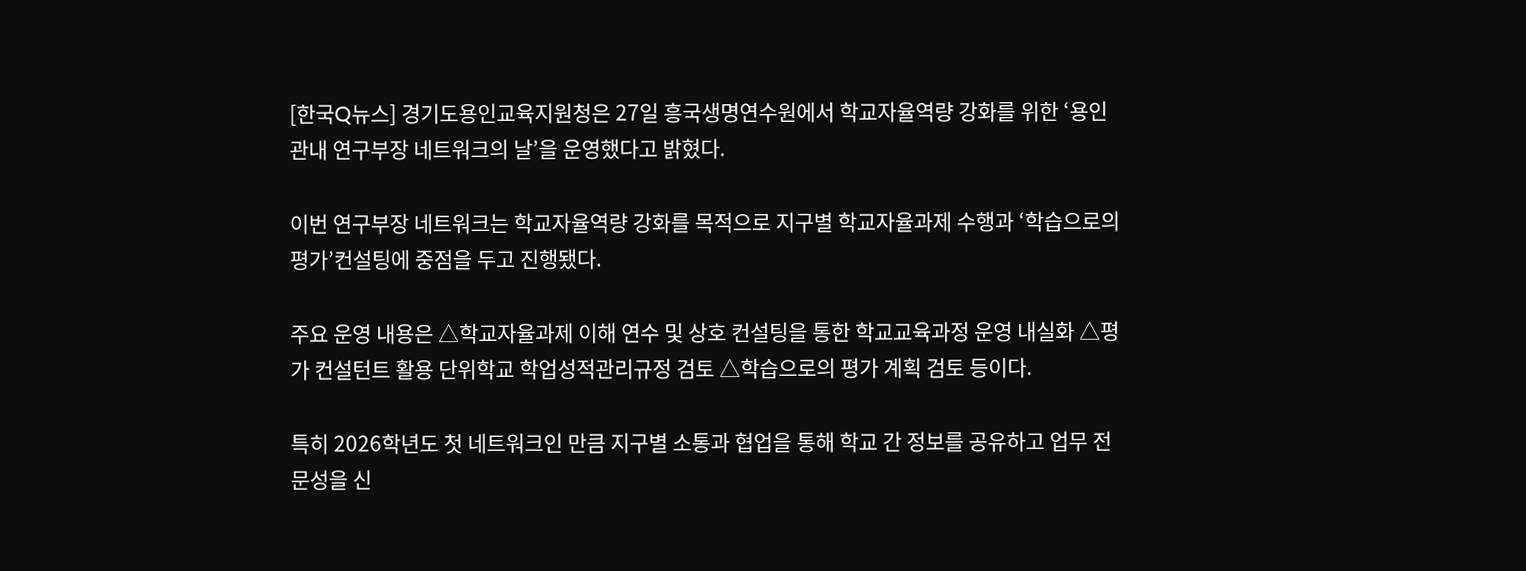[한국Q뉴스] 경기도용인교육지원청은 27일 흥국생명연수원에서 학교자율역량 강화를 위한 ‘용인 관내 연구부장 네트워크의 날’을 운영했다고 밝혔다.

이번 연구부장 네트워크는 학교자율역량 강화를 목적으로 지구별 학교자율과제 수행과 ‘학습으로의 평가’컨설팅에 중점을 두고 진행됐다.

주요 운영 내용은 △학교자율과제 이해 연수 및 상호 컨설팅을 통한 학교교육과정 운영 내실화 △평가 컨설턴트 활용 단위학교 학업성적관리규정 검토 △학습으로의 평가 계획 검토 등이다.

특히 2026학년도 첫 네트워크인 만큼 지구별 소통과 협업을 통해 학교 간 정보를 공유하고 업무 전문성을 신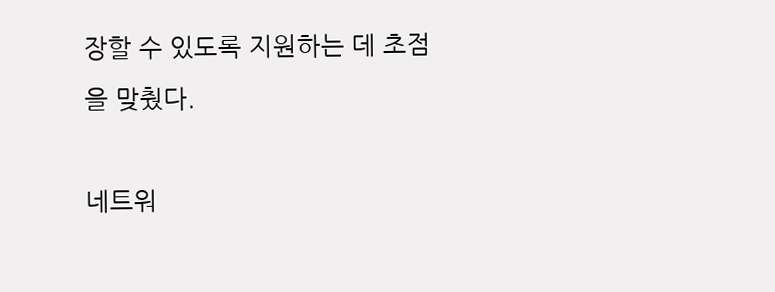장할 수 있도록 지원하는 데 초점을 맞췄다.

네트워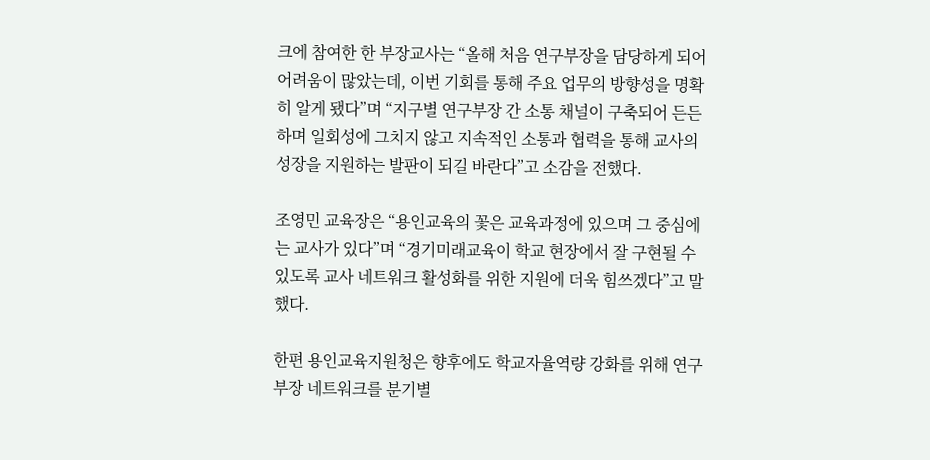크에 참여한 한 부장교사는 “올해 처음 연구부장을 담당하게 되어 어려움이 많았는데, 이번 기회를 통해 주요 업무의 방향성을 명확히 알게 됐다”며 “지구별 연구부장 간 소통 채널이 구축되어 든든하며 일회성에 그치지 않고 지속적인 소통과 협력을 통해 교사의 성장을 지원하는 발판이 되길 바란다”고 소감을 전했다.

조영민 교육장은 “용인교육의 꽃은 교육과정에 있으며 그 중심에는 교사가 있다”며 “경기미래교육이 학교 현장에서 잘 구현될 수 있도록 교사 네트워크 활성화를 위한 지원에 더욱 힘쓰겠다”고 말했다.

한편 용인교육지원청은 향후에도 학교자율역량 강화를 위해 연구부장 네트워크를 분기별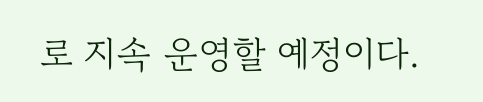로 지속 운영할 예정이다.